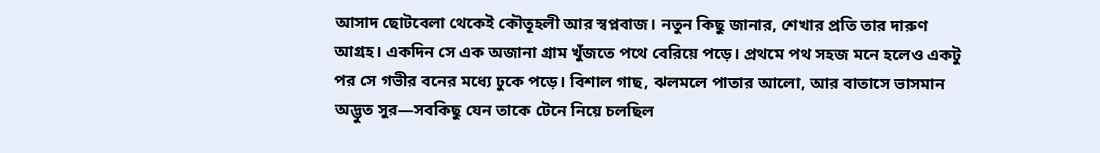আসাদ ছোটবেলা থেকেই কৌতূহলী আর স্বপ্নবাজ। নতুন কিছু জানার, শেখার প্রতি তার দারুণ আগ্রহ। একদিন সে এক অজানা গ্রাম খুঁজতে পথে বেরিয়ে পড়ে। প্রথমে পথ সহজ মনে হলেও একটু পর সে গভীর বনের মধ্যে ঢুকে পড়ে। বিশাল গাছ, ঝলমলে পাতার আলো, আর বাতাসে ভাসমান অদ্ভুত সুর—সবকিছু যেন তাকে টেনে নিয়ে চলছিল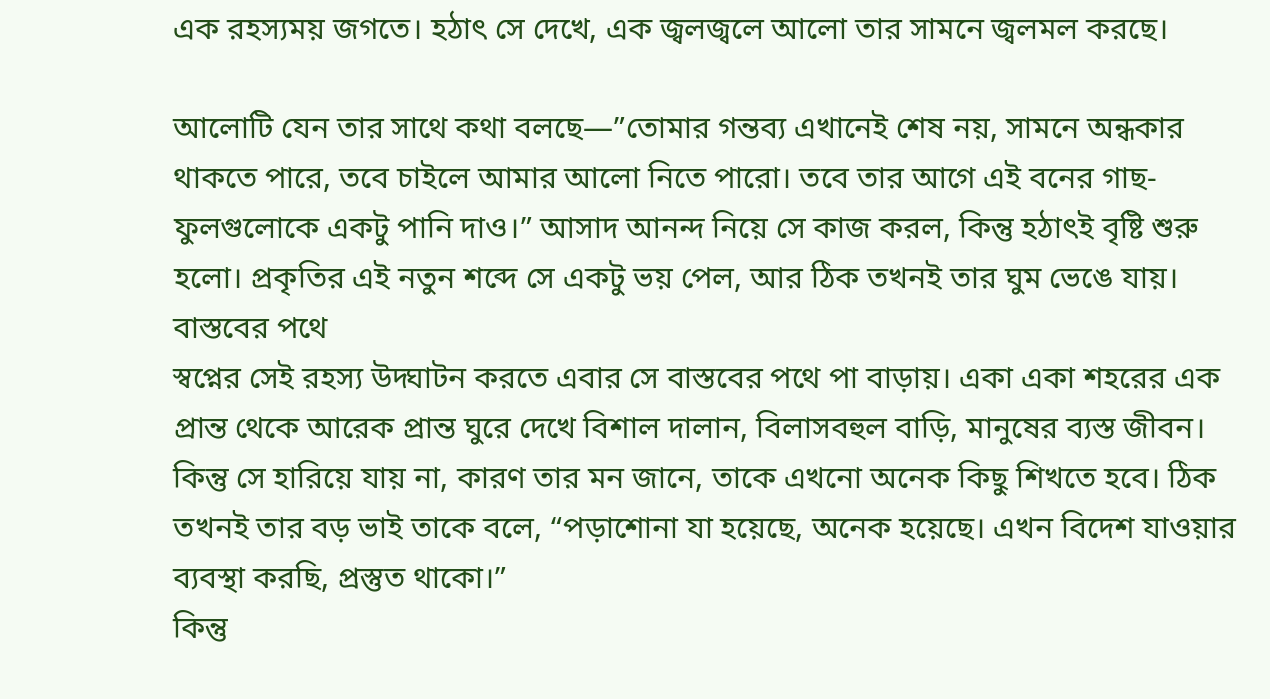এক রহস্যময় জগতে। হঠাৎ সে দেখে, এক জ্বলজ্বলে আলো তার সামনে জ্বলমল করছে।

আলোটি যেন তার সাথে কথা বলছে—”তোমার গন্তব্য এখানেই শেষ নয়, সামনে অন্ধকার থাকতে পারে, তবে চাইলে আমার আলো নিতে পারো। তবে তার আগে এই বনের গাছ-ফুলগুলোকে একটু পানি দাও।” আসাদ আনন্দ নিয়ে সে কাজ করল, কিন্তু হঠাৎই বৃষ্টি শুরু হলো। প্রকৃতির এই নতুন শব্দে সে একটু ভয় পেল, আর ঠিক তখনই তার ঘুম ভেঙে যায়।
বাস্তবের পথে
স্বপ্নের সেই রহস্য উদ্ঘাটন করতে এবার সে বাস্তবের পথে পা বাড়ায়। একা একা শহরের এক প্রান্ত থেকে আরেক প্রান্ত ঘুরে দেখে বিশাল দালান, বিলাসবহুল বাড়ি, মানুষের ব্যস্ত জীবন। কিন্তু সে হারিয়ে যায় না, কারণ তার মন জানে, তাকে এখনো অনেক কিছু শিখতে হবে। ঠিক তখনই তার বড় ভাই তাকে বলে, “পড়াশোনা যা হয়েছে, অনেক হয়েছে। এখন বিদেশ যাওয়ার ব্যবস্থা করছি, প্রস্তুত থাকো।”
কিন্তু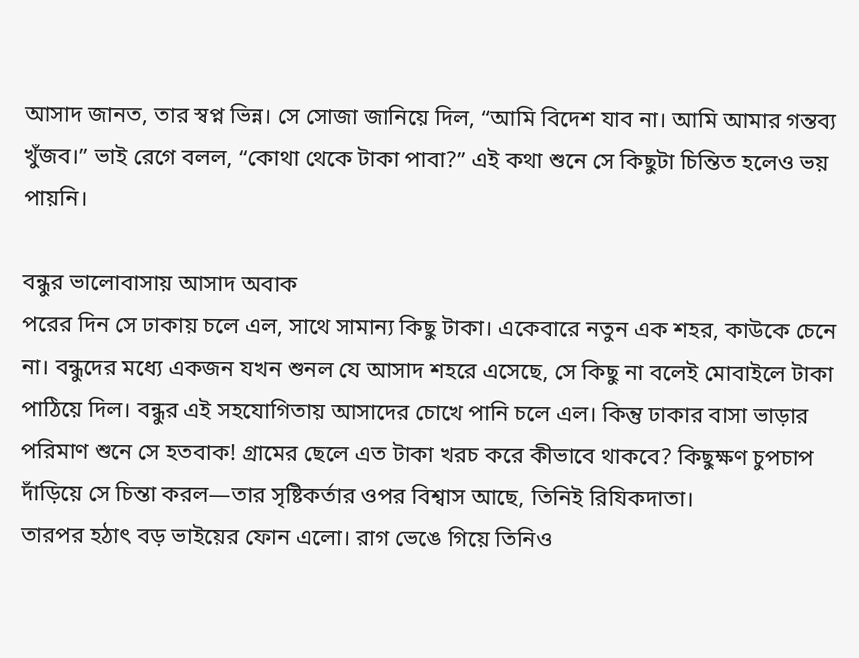আসাদ জানত, তার স্বপ্ন ভিন্ন। সে সোজা জানিয়ে দিল, “আমি বিদেশ যাব না। আমি আমার গন্তব্য খুঁজব।” ভাই রেগে বলল, “কোথা থেকে টাকা পাবা?” এই কথা শুনে সে কিছুটা চিন্তিত হলেও ভয় পায়নি।

বন্ধুর ভালোবাসায় আসাদ অবাক
পরের দিন সে ঢাকায় চলে এল, সাথে সামান্য কিছু টাকা। একেবারে নতুন এক শহর, কাউকে চেনে না। বন্ধুদের মধ্যে একজন যখন শুনল যে আসাদ শহরে এসেছে, সে কিছু না বলেই মোবাইলে টাকা পাঠিয়ে দিল। বন্ধুর এই সহযোগিতায় আসাদের চোখে পানি চলে এল। কিন্তু ঢাকার বাসা ভাড়ার পরিমাণ শুনে সে হতবাক! গ্রামের ছেলে এত টাকা খরচ করে কীভাবে থাকবে? কিছুক্ষণ চুপচাপ দাঁড়িয়ে সে চিন্তা করল—তার সৃষ্টিকর্তার ওপর বিশ্বাস আছে, তিনিই রিযিকদাতা।
তারপর হঠাৎ বড় ভাইয়ের ফোন এলো। রাগ ভেঙে গিয়ে তিনিও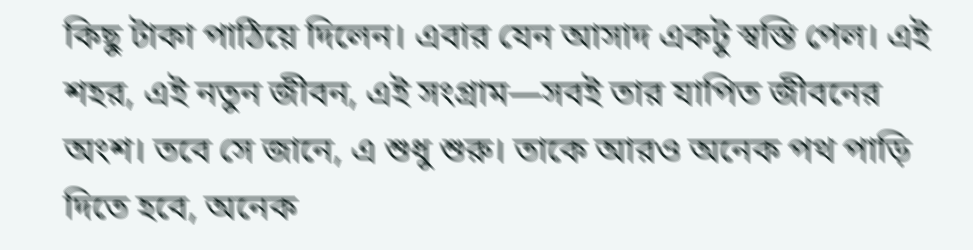কিছু টাকা পাঠিয়ে দিলেন। এবার যেন আসাদ একটু স্বস্তি পেল। এই শহর, এই নতুন জীবন, এই সংগ্রাম—সবই তার যাপিত জীবনের অংশ। তবে সে জানে, এ শুধু শুরু। তাকে আরও অনেক পথ পাড়ি দিতে হবে, অনেক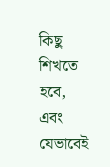কিছু শিখতে হবে, এবং যেভাবেই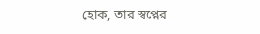হোক, তার স্বপ্নের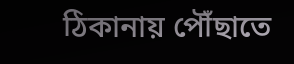ঠিকানায় পৌঁছাতে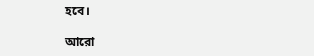হবে।

আরো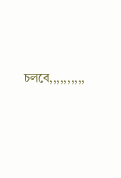চলবে,,,,,,,,,,